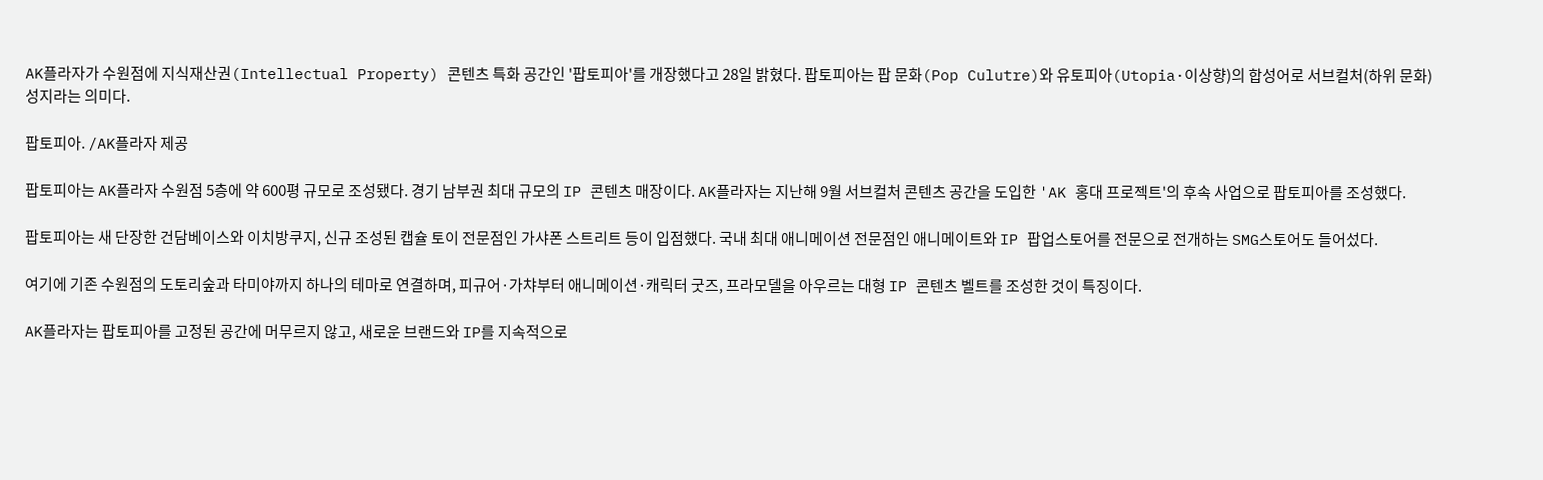AK플라자가 수원점에 지식재산권(Intellectual Property) 콘텐츠 특화 공간인 '팝토피아'를 개장했다고 28일 밝혔다. 팝토피아는 팝 문화(Pop Culutre)와 유토피아(Utopia·이상향)의 합성어로 서브컬처(하위 문화) 성지라는 의미다.

팝토피아. /AK플라자 제공

팝토피아는 AK플라자 수원점 5층에 약 600평 규모로 조성됐다. 경기 남부권 최대 규모의 IP 콘텐츠 매장이다. AK플라자는 지난해 9월 서브컬처 콘텐츠 공간을 도입한 'AK 홍대 프로젝트'의 후속 사업으로 팝토피아를 조성했다.

팝토피아는 새 단장한 건담베이스와 이치방쿠지, 신규 조성된 캡슐 토이 전문점인 가샤폰 스트리트 등이 입점했다. 국내 최대 애니메이션 전문점인 애니메이트와 IP 팝업스토어를 전문으로 전개하는 SMG스토어도 들어섰다.

여기에 기존 수원점의 도토리숲과 타미야까지 하나의 테마로 연결하며, 피규어·가챠부터 애니메이션·캐릭터 굿즈, 프라모델을 아우르는 대형 IP 콘텐츠 벨트를 조성한 것이 특징이다.

AK플라자는 팝토피아를 고정된 공간에 머무르지 않고, 새로운 브랜드와 IP를 지속적으로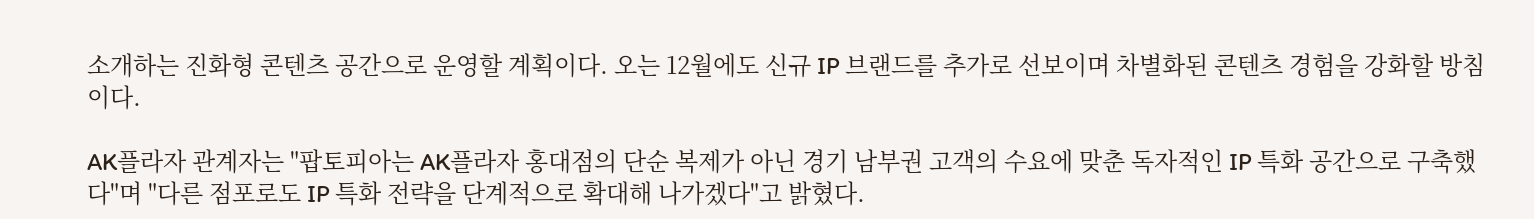소개하는 진화형 콘텐츠 공간으로 운영할 계획이다. 오는 12월에도 신규 IP 브랜드를 추가로 선보이며 차별화된 콘텐츠 경험을 강화할 방침이다.

AK플라자 관계자는 "팝토피아는 AK플라자 홍대점의 단순 복제가 아닌 경기 남부권 고객의 수요에 맞춘 독자적인 IP 특화 공간으로 구축했다"며 "다른 점포로도 IP 특화 전략을 단계적으로 확대해 나가겠다"고 밝혔다.